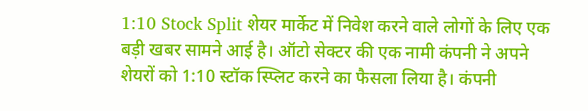1:10 Stock Split शेयर मार्केट में निवेश करने वाले लोगों के लिए एक बड़ी खबर सामने आई है। ऑटो सेक्टर की एक नामी कंपनी ने अपने शेयरों को 1:10 स्टॉक स्प्लिट करने का फैसला लिया है। कंपनी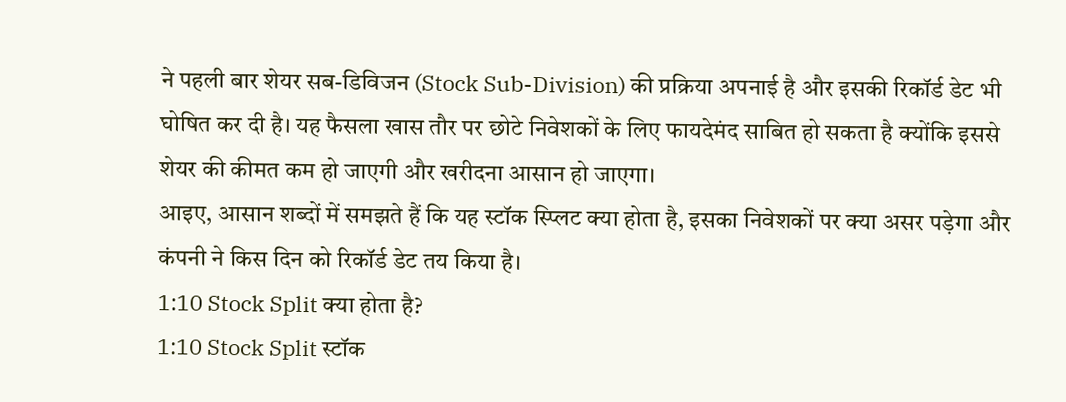ने पहली बार शेयर सब-डिविजन (Stock Sub-Division) की प्रक्रिया अपनाई है और इसकी रिकॉर्ड डेट भी घोषित कर दी है। यह फैसला खास तौर पर छोटे निवेशकों के लिए फायदेमंद साबित हो सकता है क्योंकि इससे शेयर की कीमत कम हो जाएगी और खरीदना आसान हो जाएगा।
आइए, आसान शब्दों में समझते हैं कि यह स्टॉक स्प्लिट क्या होता है, इसका निवेशकों पर क्या असर पड़ेगा और कंपनी ने किस दिन को रिकॉर्ड डेट तय किया है।
1:10 Stock Split क्या होता है?
1:10 Stock Split स्टॉक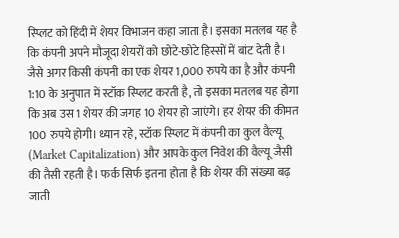स्प्लिट को हिंदी में शेयर विभाजन कहा जाता है। इसका मतलब यह है कि कंपनी अपने मौजूदा शेयरों को छोटे-छोटे हिस्सों में बांट देती है। जैसे अगर किसी कंपनी का एक शेयर 1,000 रुपये का है और कंपनी 1:10 के अनुपात में स्टॉक स्प्लिट करती है, तो इसका मतलब यह होगा कि अब उस 1 शेयर की जगह 10 शेयर हो जाएंगे। हर शेयर की कीमत 100 रुपये होगी। ध्यान रहे, स्टॉक स्प्लिट में कंपनी का कुल वैल्यू (Market Capitalization) और आपके कुल निवेश की वैल्यू जैसी की तैसी रहती है। फर्क सिर्फ इतना होता है कि शेयर की संख्या बढ़ जाती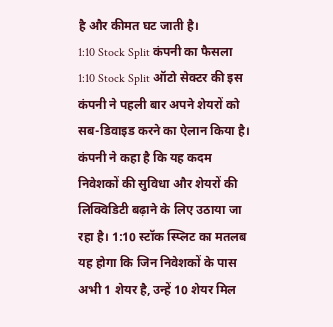है और कीमत घट जाती है।
1:10 Stock Split कंपनी का फैसला
1:10 Stock Split ऑटो सेक्टर की इस कंपनी ने पहली बार अपने शेयरों को सब-डिवाइड करने का ऐलान किया है। कंपनी ने कहा है कि यह कदम निवेशकों की सुविधा और शेयरों की लिक्विडिटी बढ़ाने के लिए उठाया जा रहा है। 1:10 स्टॉक स्प्लिट का मतलब यह होगा कि जिन निवेशकों के पास अभी 1 शेयर है, उन्हें 10 शेयर मिल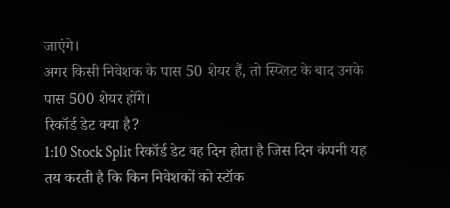जाएंगे।
अगर किसी निवेशक के पास 50 शेयर हैं, तो स्प्लिट के बाद उनके पास 500 शेयर होंगे।
रिकॉर्ड डेट क्या है?
1:10 Stock Split रिकॉर्ड डेट वह दिन होता है जिस दिन कंपनी यह तय करती है कि किन निवेशकों को स्टॉक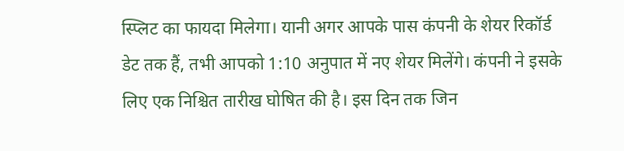स्प्लिट का फायदा मिलेगा। यानी अगर आपके पास कंपनी के शेयर रिकॉर्ड डेट तक हैं, तभी आपको 1:10 अनुपात में नए शेयर मिलेंगे। कंपनी ने इसके लिए एक निश्चित तारीख घोषित की है। इस दिन तक जिन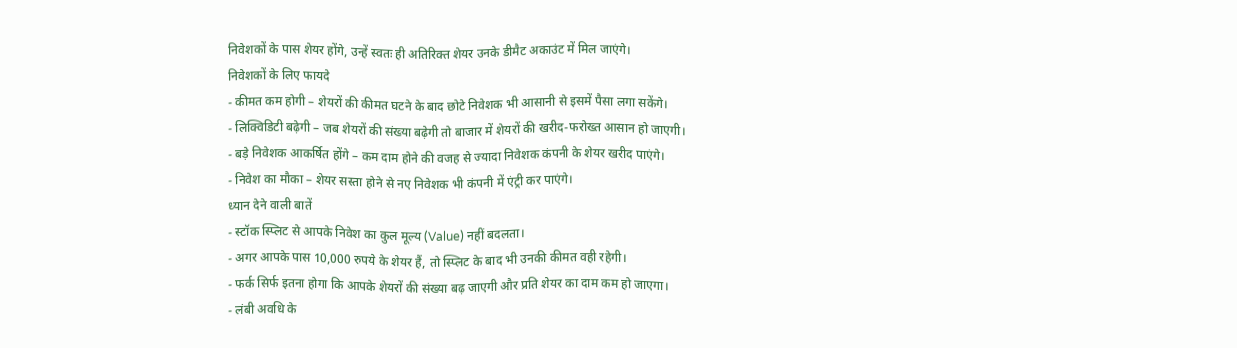निवेशकों के पास शेयर होंगे, उन्हें स्वतः ही अतिरिक्त शेयर उनके डीमैट अकाउंट में मिल जाएंगे।
निवेशकों के लिए फायदे
- कीमत कम होगी – शेयरों की कीमत घटने के बाद छोटे निवेशक भी आसानी से इसमें पैसा लगा सकेंगे।
- लिक्विडिटी बढ़ेगी – जब शेयरों की संख्या बढ़ेगी तो बाजार में शेयरों की खरीद-फरोख्त आसान हो जाएगी।
- बड़े निवेशक आकर्षित होंगे – कम दाम होने की वजह से ज्यादा निवेशक कंपनी के शेयर खरीद पाएंगे।
- निवेश का मौका – शेयर सस्ता होने से नए निवेशक भी कंपनी में एंट्री कर पाएंगे।
ध्यान देने वाली बातें
- स्टॉक स्प्लिट से आपके निवेश का कुल मूल्य (Value) नहीं बदलता।
- अगर आपके पास 10,000 रुपये के शेयर हैं, तो स्प्लिट के बाद भी उनकी कीमत वही रहेगी।
- फर्क सिर्फ इतना होगा कि आपके शेयरों की संख्या बढ़ जाएगी और प्रति शेयर का दाम कम हो जाएगा।
- लंबी अवधि के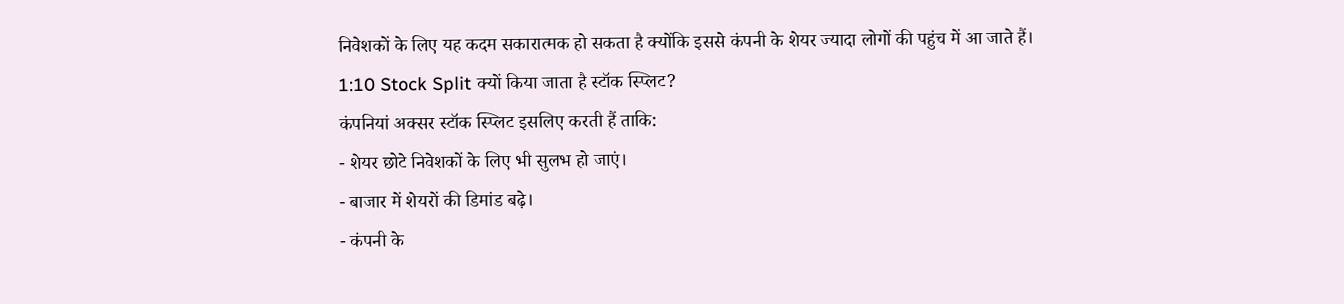निवेशकों के लिए यह कदम सकारात्मक हो सकता है क्योंकि इससे कंपनी के शेयर ज्यादा लोगों की पहुंच में आ जाते हैं।
1:10 Stock Split क्यों किया जाता है स्टॉक स्प्लिट?
कंपनियां अक्सर स्टॉक स्प्लिट इसलिए करती हैं ताकि:
- शेयर छोटे निवेशकों के लिए भी सुलभ हो जाएं।
- बाजार में शेयरों की डिमांड बढ़े।
- कंपनी के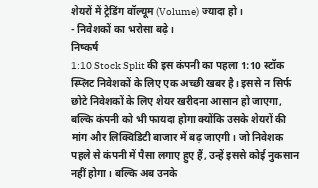शेयरों में ट्रेडिंग वॉल्यूम (Volume) ज्यादा हो।
- निवेशकों का भरोसा बढ़े।
निष्कर्ष
1:10 Stock Split की इस कंपनी का पहला 1:10 स्टॉक स्प्लिट निवेशकों के लिए एक अच्छी खबर है। इससे न सिर्फ छोटे निवेशकों के लिए शेयर खरीदना आसान हो जाएगा, बल्कि कंपनी को भी फायदा होगा क्योंकि उसके शेयरों की मांग और लिक्विडिटी बाजार में बढ़ जाएगी। जो निवेशक पहले से कंपनी में पैसा लगाए हुए हैं, उन्हें इससे कोई नुकसान नहीं होगा। बल्कि अब उनके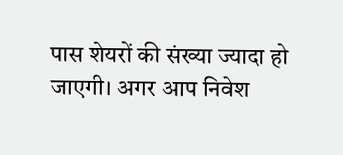पास शेयरों की संख्या ज्यादा हो जाएगी। अगर आप निवेश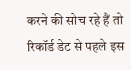करने की सोच रहे हैं तो रिकॉर्ड डेट से पहले इस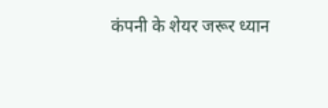कंपनी के शेयर जरूर ध्यान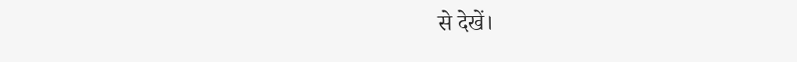से देखें।